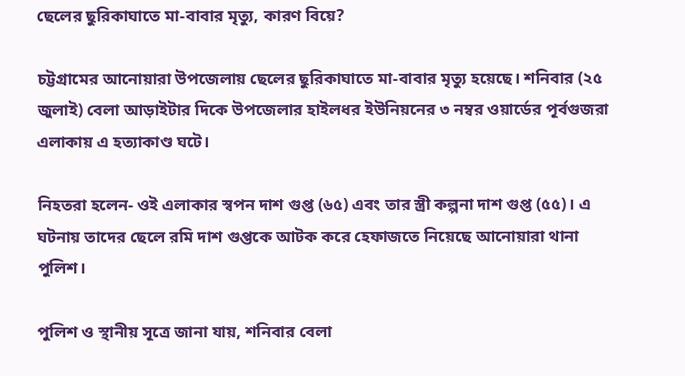ছেলের ছুরিকাঘাতে মা-বাবার মৃত্যু, কারণ বিয়ে?

চট্টগ্রামের আনোয়ারা উপজেলায় ছেলের ছুরিকাঘাতে মা-বাবার মৃত্যু হয়েছে। শনিবার (২৫ জুলাই) বেলা আড়াইটার দিকে উপজেলার হাইলধর ইউনিয়নের ৩ নম্বর ওয়ার্ডের পূর্বগুজরা এলাকায় এ হত্যাকাণ্ড ঘটে।

নিহতরা হলেন- ওই এলাকার স্বপন দাশ গুপ্ত (৬৫) এবং তার স্ত্রী কল্পনা দাশ গুপ্ত (৫৫)। এ ঘটনায় তাদের ছেলে রমি দাশ গুপ্তকে আটক করে হেফাজতে নিয়েছে আনোয়ারা থানা পুলিশ।

পুলিশ ও স্থানীয় সূত্রে জানা যায়, শনিবার বেলা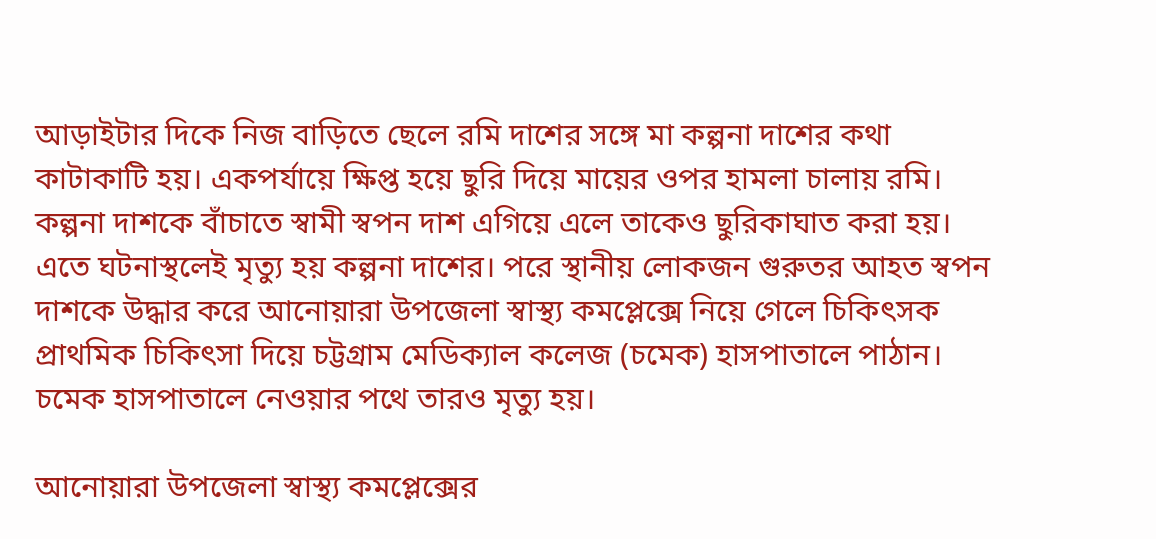আড়াইটার দিকে নিজ বাড়িতে ছেলে রমি দাশের সঙ্গে মা কল্পনা দাশের কথা কাটাকাটি হয়। একপর্যায়ে ক্ষিপ্ত হয়ে ছুরি দিয়ে মায়ের ওপর হামলা চালায় রমি। কল্পনা দাশকে বাঁচাতে স্বামী স্বপন দাশ এগিয়ে এলে তাকেও ছুরিকাঘাত করা হয়। এতে ঘটনাস্থলেই মৃত্যু হয় কল্পনা দাশের। পরে স্থানীয় লোকজন গুরুতর আহত স্বপন দাশকে উদ্ধার করে আনোয়ারা উপজেলা স্বাস্থ্য কমপ্লেক্সে নিয়ে গেলে চিকিৎসক প্রাথমিক চিকিৎসা দিয়ে চট্টগ্রাম মেডিক্যাল কলেজ (চমেক) হাসপাতালে পাঠান। চমেক হাসপাতালে নেওয়ার পথে তারও মৃত্যু হয়।

আনোয়ারা উপজেলা স্বাস্থ্য কমপ্লেক্সের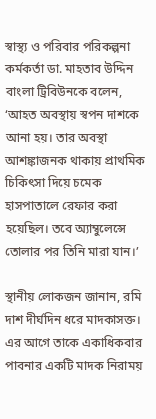স্বাস্থ্য ও পরিবার পরিকল্পনা কর্মকর্তা ডা. মাহতাব উদ্দিন বাংলা ট্রিবিউনকে বলেন, ‘আহত অবস্থায় স্বপন দাশকে আনা হয়। তার অবস্থা আশঙ্কাজনক থাকায় প্রাথমিক চিকিৎসা দিয়ে চমেক হাসপাতালে রেফার করা হয়েছিল। তবে অ্যাম্বুলেন্সে তোলার পর তিনি মারা যান।’

স্থানীয় লোকজন জানান, রমি দাশ দীর্ঘদিন ধরে মাদকাসক্ত। এর আগে তাকে একাধিকবার পাবনার একটি মাদক নিরাময়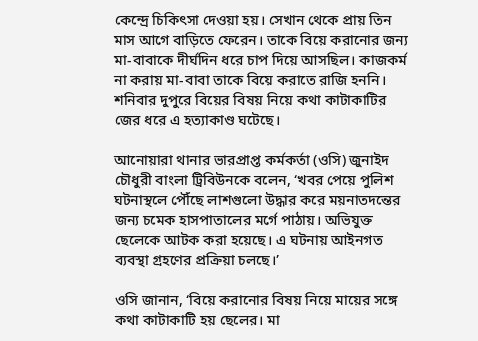কেন্দ্রে চিকিৎসা দেওয়া হয়। সেখান থেকে প্রায় তিন মাস আগে বাড়িতে ফেরেন। তাকে বিয়ে করানোর জন্য মা-বাবাকে দীর্ঘদিন ধরে চাপ দিয়ে আসছিল। কাজকর্ম না করায় মা-বাবা তাকে বিয়ে করাতে রাজি হননি। শনিবার দুপুরে বিয়ের বিষয় নিয়ে কথা কাটাকাটির জের ধরে এ হত্যাকাণ্ড ঘটেছে।

আনোয়ারা থানার ভারপ্রাপ্ত কর্মকর্তা (ওসি) জুনাইদ চৌধুরী বাংলা ট্রিবিউনকে বলেন, ‘খবর পেয়ে পুলিশ ঘটনাস্থলে পৌঁছে লাশগুলো উদ্ধার করে ময়নাতদন্তের জন্য চমেক হাসপাতালের মর্গে পাঠায়। অভিযুক্ত ছেলেকে আটক করা হয়েছে। এ ঘটনায় আইনগত ব্যবস্থা গ্রহণের প্রক্রিয়া চলছে।’

ওসি জানান, ‘বিয়ে করানোর বিষয় নিয়ে মায়ের সঙ্গে কথা কাটাকাটি হয় ছেলের। মা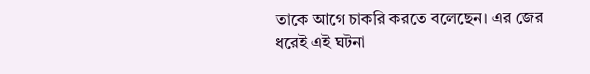তাকে আগে চাকরি করতে বলেছেন। এর জের ধরেই এই ঘটনা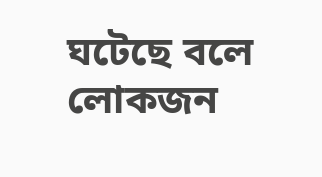ঘটেছে বলে লোকজন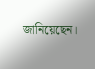জানিয়েছেন।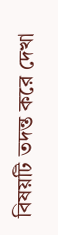বিষয়টি তদন্ত করে দেখা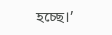হচ্ছে।’